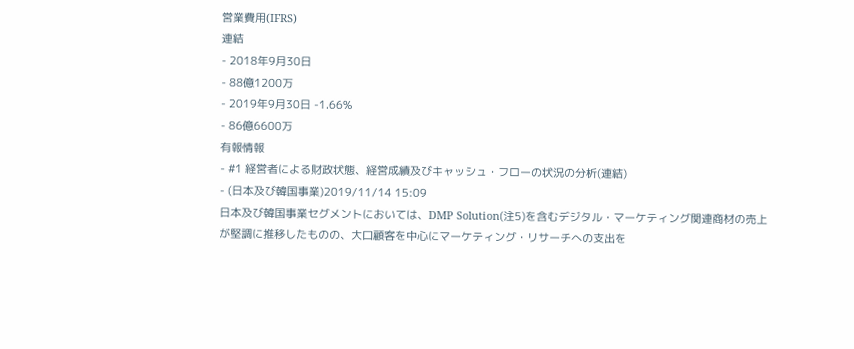営業費用(IFRS)
連結
- 2018年9月30日
- 88億1200万
- 2019年9月30日 -1.66%
- 86億6600万
有報情報
- #1 経営者による財政状態、経営成績及びキャッシュ・フローの状況の分析(連結)
- (日本及び韓国事業)2019/11/14 15:09
日本及び韓国事業セグメントにおいては、DMP Solution(注5)を含むデジタル・マーケティング関連商材の売上が堅調に推移したものの、大口顧客を中心にマーケティング・リサーチへの支出を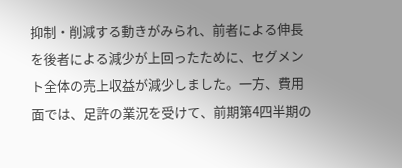抑制・削減する動きがみられ、前者による伸長を後者による減少が上回ったために、セグメント全体の売上収益が減少しました。一方、費用面では、足許の業況を受けて、前期第4四半期の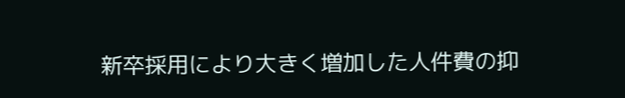新卒採用により大きく増加した人件費の抑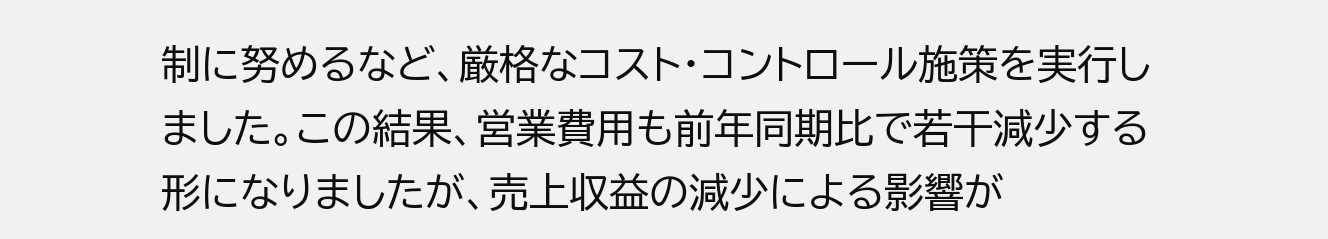制に努めるなど、厳格なコスト・コントロール施策を実行しました。この結果、営業費用も前年同期比で若干減少する形になりましたが、売上収益の減少による影響が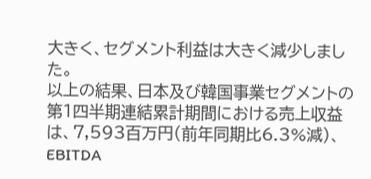大きく、セグメント利益は大きく減少しました。
以上の結果、日本及び韓国事業セグメントの第1四半期連結累計期間における売上収益は、7,593百万円(前年同期比6.3%減)、EBITDA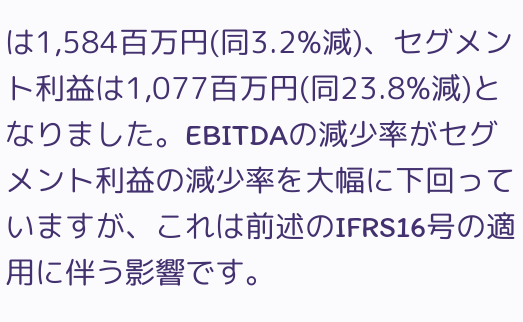は1,584百万円(同3.2%減)、セグメント利益は1,077百万円(同23.8%減)となりました。EBITDAの減少率がセグメント利益の減少率を大幅に下回っていますが、これは前述のIFRS16号の適用に伴う影響です。